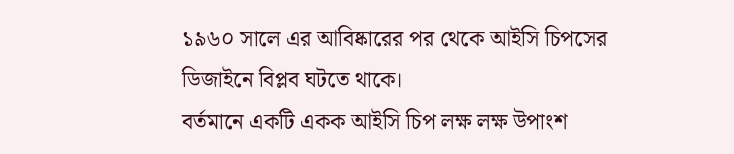১৯৬০ সালে এর আবিষ্কারের পর থেকে আইসি চিপসের ডিজাইনে বিপ্লব ঘটতে থাকে।
বর্তমানে একটি একক আইসি চিপ লক্ষ লক্ষ উপাংশ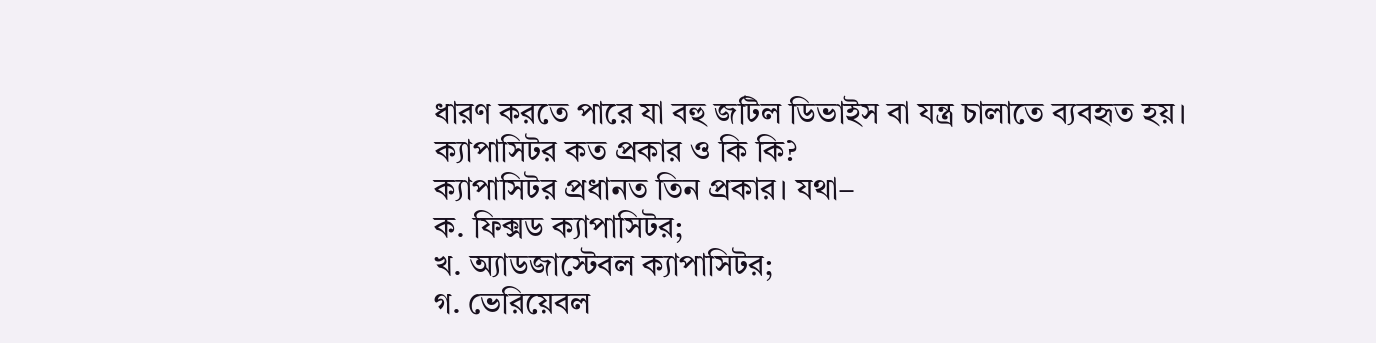ধারণ করতে পারে যা বহু জটিল ডিভাইস বা যন্ত্র চালাতে ব্যবহৃত হয়।
ক্যাপাসিটর কত প্রকার ও কি কি?
ক্যাপাসিটর প্রধানত তিন প্রকার। যথা–
ক. ফিক্সড ক্যাপাসিটর;
খ. অ্যাডজাস্টেবল ক্যাপাসিটর;
গ. ভেরিয়েবল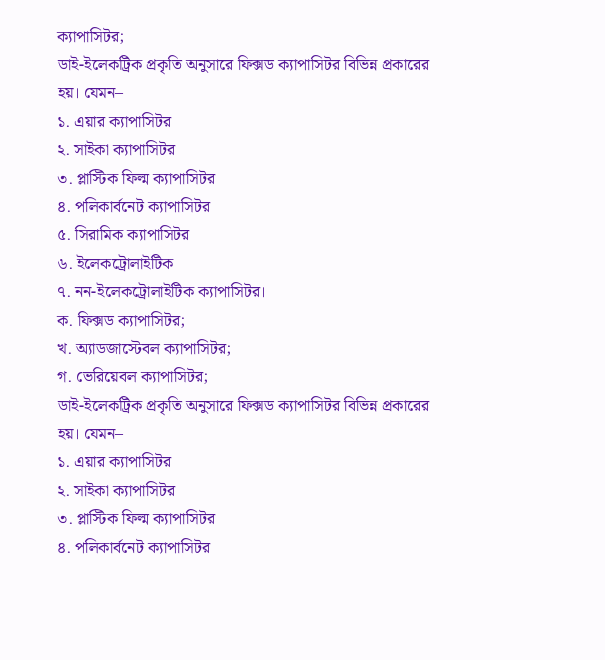ক্যাপাসিটর;
ডাই-ইলেকট্রিক প্রকৃতি অনুসারে ফিক্সড ক্যাপাসিটর বিভিন্ন প্রকারের হয়। যেমন–
১. এয়ার ক্যাপাসিটর
২. সাইকা ক্যাপাসিটর
৩. প্লাস্টিক ফিল্ম ক্যাপাসিটর
৪. পলিকার্বনেট ক্যাপাসিটর
৫. সিরামিক ক্যাপাসিটর
৬. ইলেকট্রোলাইটিক
৭. নন-ইলেকট্রোলাইটিক ক্যাপাসিটর।
ক. ফিক্সড ক্যাপাসিটর;
খ. অ্যাডজাস্টেবল ক্যাপাসিটর;
গ. ভেরিয়েবল ক্যাপাসিটর;
ডাই-ইলেকট্রিক প্রকৃতি অনুসারে ফিক্সড ক্যাপাসিটর বিভিন্ন প্রকারের হয়। যেমন–
১. এয়ার ক্যাপাসিটর
২. সাইকা ক্যাপাসিটর
৩. প্লাস্টিক ফিল্ম ক্যাপাসিটর
৪. পলিকার্বনেট ক্যাপাসিটর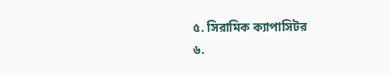৫. সিরামিক ক্যাপাসিটর
৬.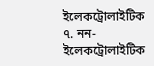ইলেকট্রোলাইটিক
৭. নন-ইলেকট্রোলাইটিক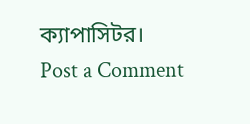ক্যাপাসিটর।
Post a Comment